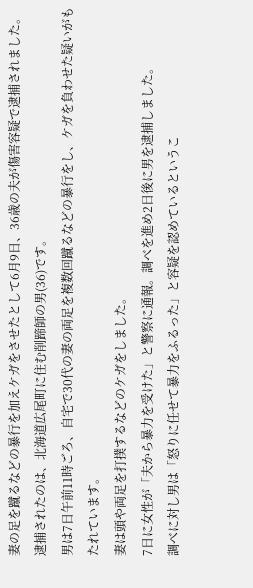妻の足を蹴るなどの暴行を加えケガをさせたとして6月9日、36歳の夫が傷害容疑で逮捕されました。
逮捕されたのは、北海道広尾町に住む削蹄師の男(36)です。
男は7日午前11時ごろ、自宅で30代の妻の両足を複数回蹴るなどの暴行をし、ケガを負わせた疑いがもたれています。
妻は頭や両足を打撲するなどのケガをしました。
7日に女性が「夫から暴力を受けた」と警察に通報。調べを進め2日後に男を逮捕しました。
調べに対し男は「怒りに任せて暴力をふるった」と容疑を認めているというこ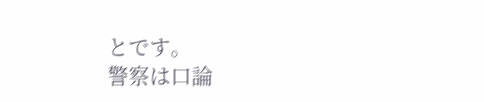とです。
警察は口論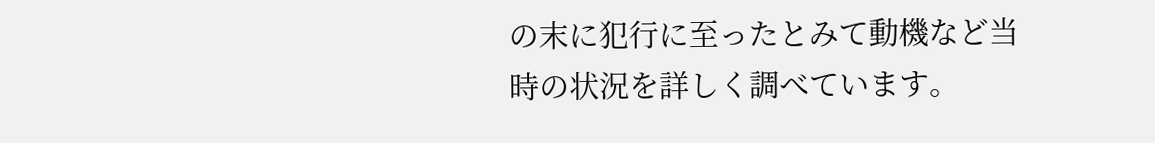の末に犯行に至ったとみて動機など当時の状況を詳しく調べています。